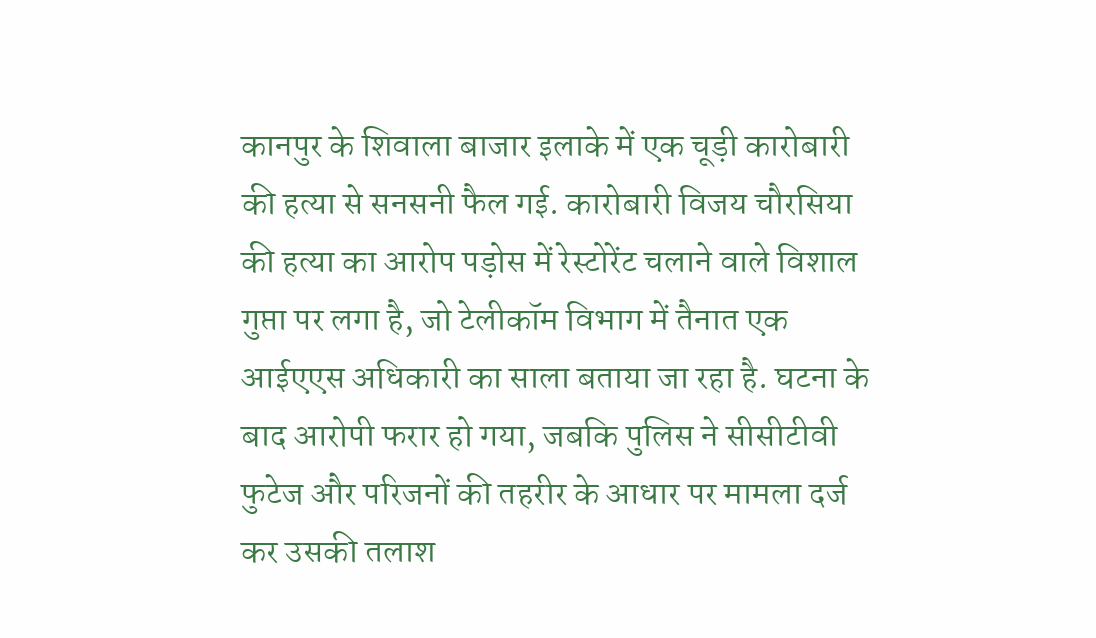कानपुर के शिवाला बाजार इलाके में एक चूड़ी कारोबारी की हत्या से सनसनी फैल गई. कारोबारी विजय चौरसिया की हत्या का आरोप पड़ोस में रेस्टोरेंट चलाने वाले विशाल गुप्ता पर लगा है, जो टेलीकॉम विभाग में तैनात एक आईएएस अधिकारी का साला बताया जा रहा है. घटना के बाद आरोपी फरार हो गया, जबकि पुलिस ने सीसीटीवी फुटेज और परिजनों की तहरीर के आधार पर मामला दर्ज कर उसकी तलाश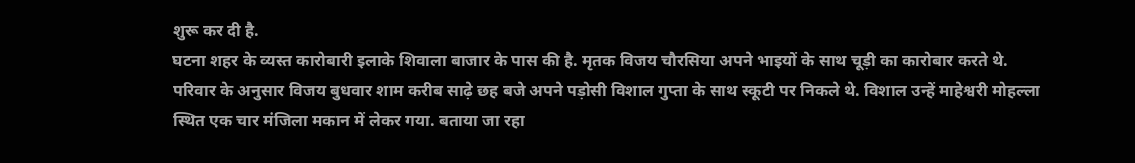शुरू कर दी है.
घटना शहर के व्यस्त कारोबारी इलाके शिवाला बाजार के पास की है. मृतक विजय चौरसिया अपने भाइयों के साथ चूड़ी का कारोबार करते थे. परिवार के अनुसार विजय बुधवार शाम करीब साढ़े छह बजे अपने पड़ोसी विशाल गुप्ता के साथ स्कूटी पर निकले थे. विशाल उन्हें माहेश्वरी मोहल्ला स्थित एक चार मंजिला मकान में लेकर गया. बताया जा रहा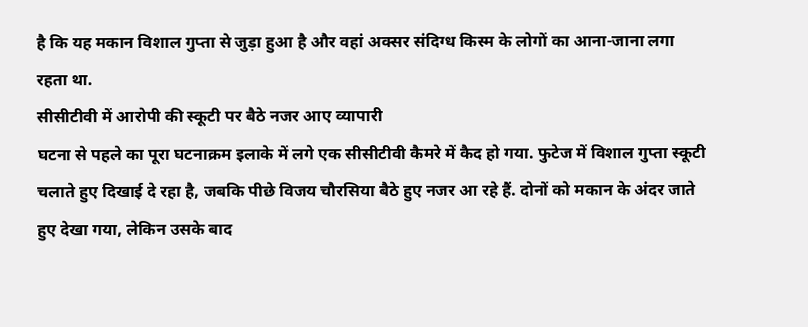है कि यह मकान विशाल गुप्ता से जुड़ा हुआ है और वहां अक्सर संदिग्ध किस्म के लोगों का आना-जाना लगा रहता था.
सीसीटीवी में आरोपी की स्कूटी पर बैठे नजर आए व्यापारी
घटना से पहले का पूरा घटनाक्रम इलाके में लगे एक सीसीटीवी कैमरे में कैद हो गया. फुटेज में विशाल गुप्ता स्कूटी चलाते हुए दिखाई दे रहा है, जबकि पीछे विजय चौरसिया बैठे हुए नजर आ रहे हैं. दोनों को मकान के अंदर जाते हुए देखा गया, लेकिन उसके बाद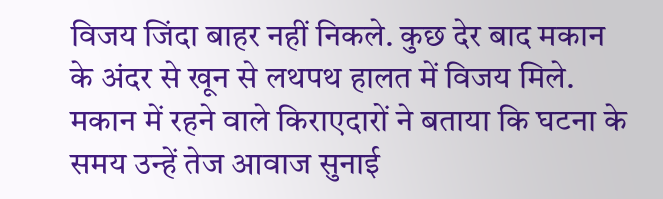विजय जिंदा बाहर नहीं निकले. कुछ देर बाद मकान के अंदर से खून से लथपथ हालत में विजय मिले. मकान में रहने वाले किराएदारों ने बताया कि घटना के समय उन्हें तेज आवाज सुनाई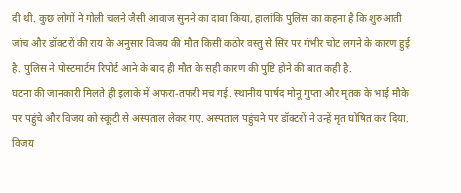दी थी. कुछ लोगों ने गोली चलने जैसी आवाज सुनने का दावा किया, हालांकि पुलिस का कहना है कि शुरुआती जांच और डॉक्टरों की राय के अनुसार विजय की मौत किसी कठोर वस्तु से सिर पर गंभीर चोट लगने के कारण हुई है. पुलिस ने पोस्टमार्टम रिपोर्ट आने के बाद ही मौत के सही कारण की पुष्टि होने की बात कही है.
घटना की जानकारी मिलते ही इलाके में अफरा-तफरी मच गई. स्थानीय पार्षद मोनू गुप्ता और मृतक के भाई मौके पर पहुंचे और विजय को स्कूटी से अस्पताल लेकर गए. अस्पताल पहुंचने पर डॉक्टरों ने उन्हें मृत घोषित कर दिया. विजय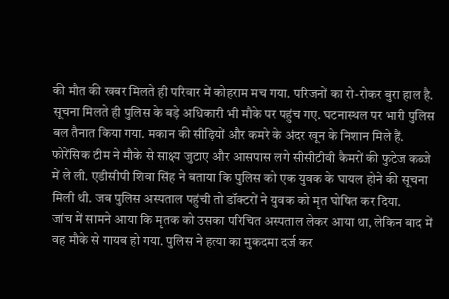की मौत की खबर मिलते ही परिवार में कोहराम मच गया. परिजनों का रो-रोकर बुरा हाल है.
सूचना मिलते ही पुलिस के बड़े अधिकारी भी मौके पर पहुंच गए. घटनास्थल पर भारी पुलिस बल तैनात किया गया. मकान की सीढ़ियों और कमरे के अंदर खून के निशान मिले हैं. फोरेंसिक टीम ने मौके से साक्ष्य जुटाए और आसपास लगे सीसीटीवी कैमरों की फुटेज कब्जे में ले ली. एडीसीपी शिवा सिंह ने बताया कि पुलिस को एक युवक के घायल होने की सूचना मिली थी. जब पुलिस अस्पताल पहुंची तो डॉक्टरों ने युवक को मृत घोषित कर दिया.
जांच में सामने आया कि मृतक को उसका परिचित अस्पताल लेकर आया था, लेकिन बाद में वह मौके से गायब हो गया. पुलिस ने हत्या का मुकदमा दर्ज कर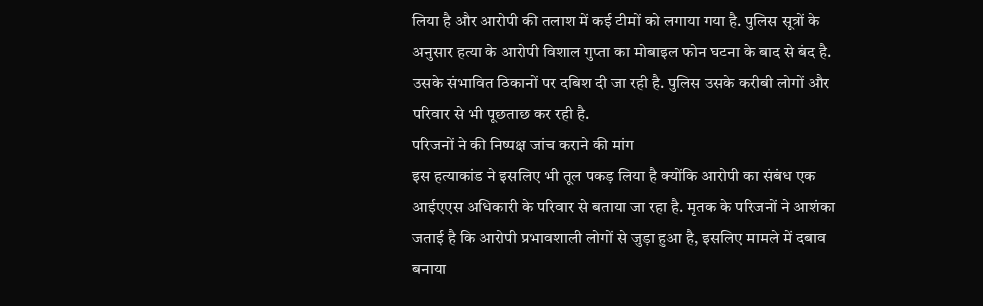लिया है और आरोपी की तलाश में कई टीमों को लगाया गया है. पुलिस सूत्रों के अनुसार हत्या के आरोपी विशाल गुप्ता का मोबाइल फोन घटना के बाद से बंद है. उसके संभावित ठिकानों पर दबिश दी जा रही है. पुलिस उसके करीबी लोगों और परिवार से भी पूछताछ कर रही है.
परिजनों ने की निष्पक्ष जांच कराने की मांग
इस हत्याकांड ने इसलिए भी तूल पकड़ लिया है क्योंकि आरोपी का संबंध एक आईएएस अधिकारी के परिवार से बताया जा रहा है. मृतक के परिजनों ने आशंका जताई है कि आरोपी प्रभावशाली लोगों से जुड़ा हुआ है, इसलिए मामले में दबाव बनाया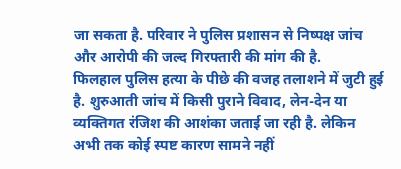जा सकता है. परिवार ने पुलिस प्रशासन से निष्पक्ष जांच और आरोपी की जल्द गिरफ्तारी की मांग की है.
फिलहाल पुलिस हत्या के पीछे की वजह तलाशने में जुटी हुई है. शुरुआती जांच में किसी पुराने विवाद, लेन-देन या व्यक्तिगत रंजिश की आशंका जताई जा रही है. लेकिन अभी तक कोई स्पष्ट कारण सामने नहीं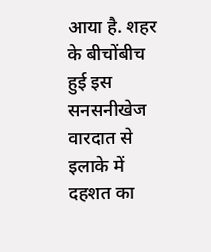आया है. शहर के बीचोंबीच हुई इस सनसनीखेज वारदात से इलाके में दहशत का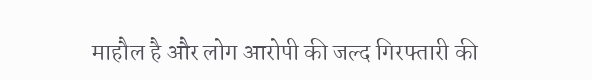माहौल है और लोग आरोपी की जल्द गिरफ्तारी की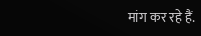मांग कर रहे हैं.